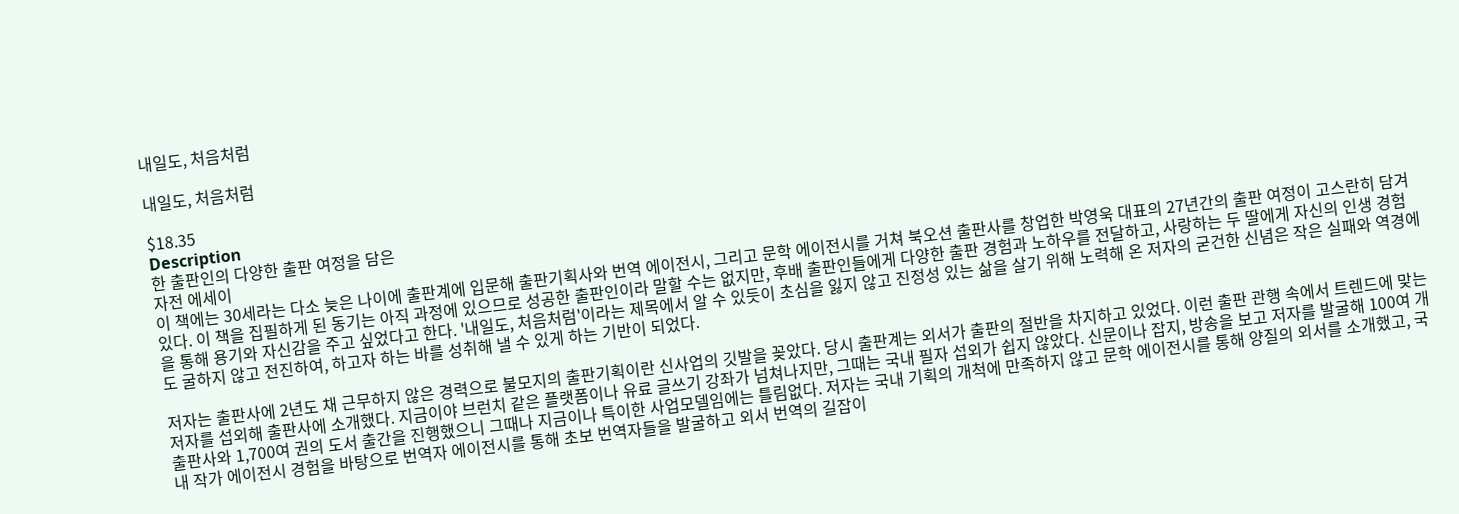내일도, 처음처럼

내일도, 처음처럼

$18.35
Description
한 출판인의 다양한 출판 여정을 담은
자전 에세이
이 책에는 30세라는 다소 늦은 나이에 출판계에 입문해 출판기획사와 번역 에이전시, 그리고 문학 에이전시를 거쳐 북오션 출판사를 창업한 박영욱 대표의 27년간의 출판 여정이 고스란히 담겨 있다. 이 책을 집필하게 된 동기는 아직 과정에 있으므로 성공한 출판인이라 말할 수는 없지만, 후배 출판인들에게 다양한 출판 경험과 노하우를 전달하고, 사랑하는 두 딸에게 자신의 인생 경험을 통해 용기와 자신감을 주고 싶었다고 한다. '내일도, 처음처럼'이라는 제목에서 알 수 있듯이 초심을 잃지 않고 진정성 있는 삶을 살기 위해 노력해 온 저자의 굳건한 신념은 작은 실패와 역경에도 굴하지 않고 전진하여, 하고자 하는 바를 성취해 낼 수 있게 하는 기반이 되었다.

저자는 출판사에 2년도 채 근무하지 않은 경력으로 불모지의 출판기획이란 신사업의 깃발을 꽂았다. 당시 출판계는 외서가 출판의 절반을 차지하고 있었다. 이런 출판 관행 속에서 트렌드에 맞는 저자를 섭외해 출판사에 소개했다. 지금이야 브런치 같은 플랫폼이나 유료 글쓰기 강좌가 넘쳐나지만, 그때는 국내 필자 섭외가 쉽지 않았다. 신문이나 잡지, 방송을 보고 저자를 발굴해 100여 개 출판사와 1,700여 권의 도서 출간을 진행했으니 그때나 지금이나 특이한 사업모델임에는 틀림없다. 저자는 국내 기획의 개척에 만족하지 않고 문학 에이전시를 통해 양질의 외서를 소개했고, 국내 작가 에이전시 경험을 바탕으로 번역자 에이전시를 통해 초보 번역자들을 발굴하고 외서 번역의 길잡이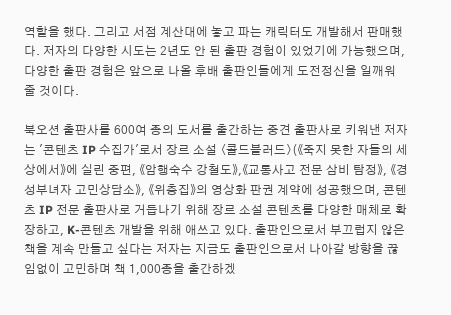역할을 했다. 그리고 서점 계산대에 놓고 파는 캐릭터도 개발해서 판매했다. 저자의 다양한 시도는 2년도 안 된 출판 경험이 있었기에 가능했으며, 다양한 출판 경험은 앞으로 나올 후배 출판인들에게 도전정신을 일깨워 줄 것이다.

북오션 출판사를 600여 종의 도서를 출간하는 중견 출판사로 키워낸 저자는 '콘텐츠 IP 수집가'로서 장르 소설 〈콜드블러드〉(《죽지 못한 자들의 세상에서》에 실린 중편, 《암행숙수 강철도》,《교통사고 전문 삼비 탐정》, 《경성부녀자 고민상담소》, 《위층집》의 영상화 판권 계약에 성공했으며, 콘텐츠 IP 전문 출판사로 거듭나기 위해 장르 소설 콘텐츠를 다양한 매체로 확장하고, K-콘텐츠 개발을 위해 애쓰고 있다. 출판인으로서 부끄럽지 않은 책을 계속 만들고 싶다는 저자는 지금도 출판인으로서 나아갈 방향을 끊임없이 고민하며 책 1,000종을 출간하겠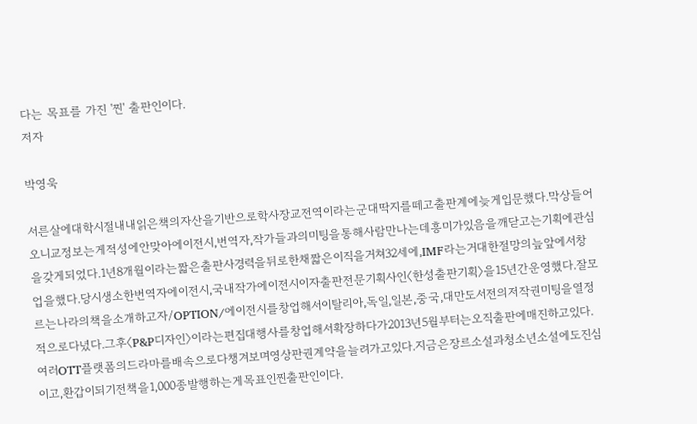다는 목표를 가진 '찐' 출판인이다.
저자

박영욱

서른살에대학시절내내읽은책의자산을기반으로학사장교전역이라는군대딱지를떼고출판계에늦게입문했다.막상들어오니교정보는게적성에안맞아에이전시,번역자,작가들과의미팅을통해사람만나는데흥미가있음을깨닫고는기획에관심을갖게되었다.1년8개월이라는짧은출판사경력을뒤로한채짧은이직을거쳐32세에,IMF라는거대한절망의늪앞에서창업을했다.당시생소한번역자에이전시,국내작가에이전시이자출판전문기획사인〈한성출판기획〉을15년간운영했다.잘모르는나라의책을소개하고자/OPTION/에이전시를창업해서이탈리아,독일,일본,중국,대만도서전의저작권미팅을열정적으로다녔다.그후〈P&P디자인〉이라는편집대행사를창업해서확장하다가2013년5월부터는오직출판에매진하고있다.여러OTT플랫폼의드라마를배속으로다챙겨보며영상판권계약을늘려가고있다.지금은장르소설과청소년소설에도진심이고,환갑이되기전책을1,000종발행하는게목표인찐출판인이다.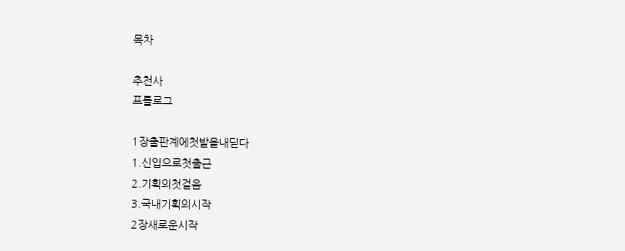목차

추천사
프롤로그

1장출판계에첫발을내딛다
1.신입으로첫출근
2.기획의첫걸음
3.국내기획의시작
2장새로운시작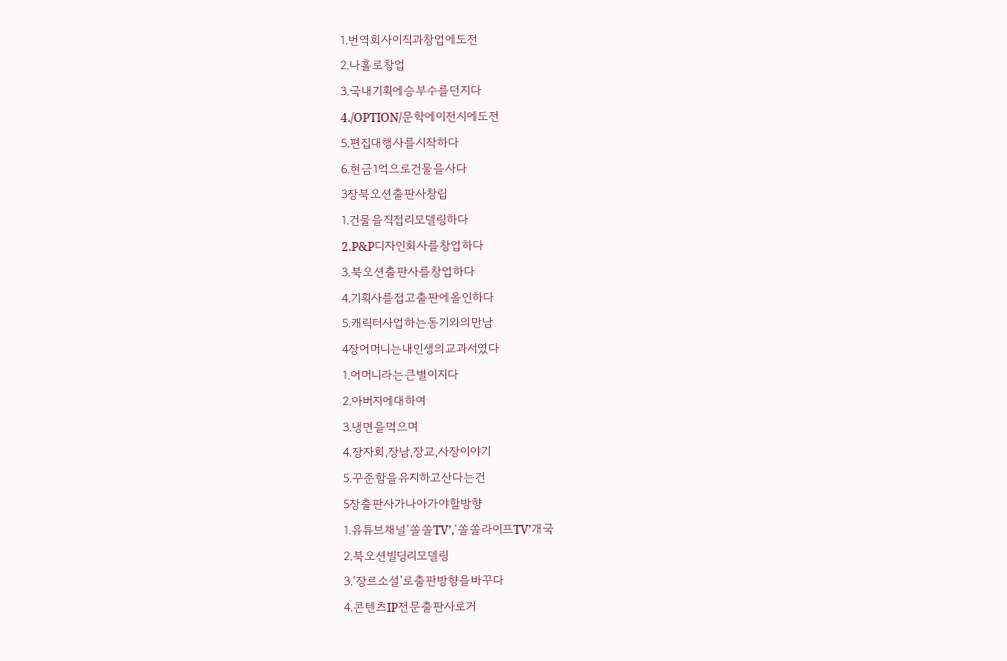1.번역회사이직과창업에도전
2.나홀로창업
3.국내기획에승부수를던지다
4./OPTION/문학에이전시에도전
5.편집대행사를시작하다
6.현금1억으로건물을사다
3장북오션출판사창립
1.건물을직접리모델링하다
2.P&P디자인회사를창업하다
3.북오션출판사를창업하다
4.기획사를접고출판에올인하다
5.캐릭터사업하는동기와의만남
4장어머니는내인생의교과서였다
1.어머니라는큰별이지다
2.아버지에대하여
3.냉면을먹으며
4.장자회,장남,장교,사장이야기
5.꾸준함을유지하고산다는건
5장출판사가나아가야할방향
1.유튜브채널‘쏠쏠TV’,‘쏠쏠라이프TV’개국
2.북오션빌딩리모델링
3.‘장르소설’로출판방향을바꾸다
4.콘텐츠IP전문출판사로거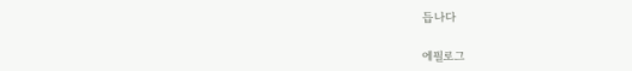듭나다

에필로그